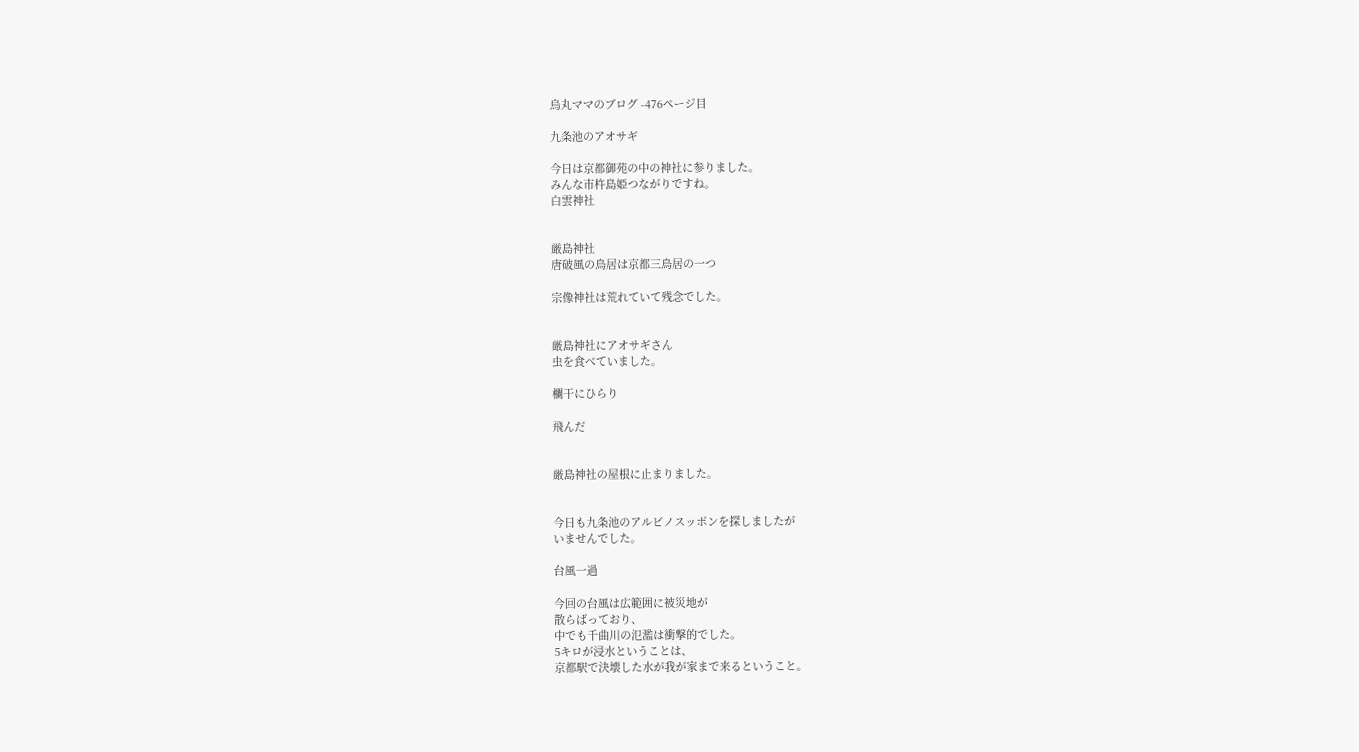烏丸ママのブログ -476ページ目

九条池のアオサギ

今日は京都御苑の中の神社に参りました。
みんな市杵島姫つながりですね。
白雲神社


厳島神社
唐破風の鳥居は京都三鳥居の一つ

宗像神社は荒れていて残念でした。


厳島神社にアオサギさん
虫を食べていました。

欄干にひらり

飛んだ


厳島神社の屋根に止まりました。


今日も九条池のアルビノスッポンを探しましたが
いませんでした。

台風一過

今回の台風は広範囲に被災地が
散らばっており、
中でも千曲川の氾濫は衝撃的でした。
5キロが浸水ということは、
京都駅で決壊した水が我が家まで来るということ。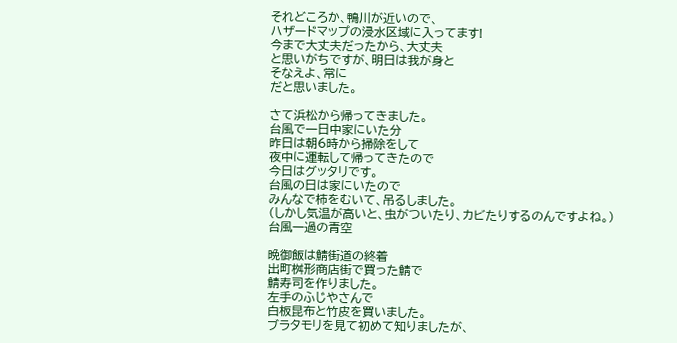それどころか、鴨川が近いので、
ハザードマップの浸水区域に入ってます!
今まで大丈夫だったから、大丈夫
と思いがちですが、明日は我が身と
そなえよ、常に
だと思いました。

さて浜松から帰ってきました。
台風で一日中家にいた分
昨日は朝6時から掃除をして
夜中に運転して帰ってきたので
今日はグッタリです。
台風の日は家にいたので
みんなで柿をむいて、吊るしました。
(しかし気温が高いと、虫がついたり、カビたりするのんですよね。)
台風一過の青空

晩御飯は鯖街道の終着
出町桝形商店街で買った鯖で
鯖寿司を作りました。
左手のふじやさんで
白板昆布と竹皮を買いました。
ブラタモリを見て初めて知りましたが、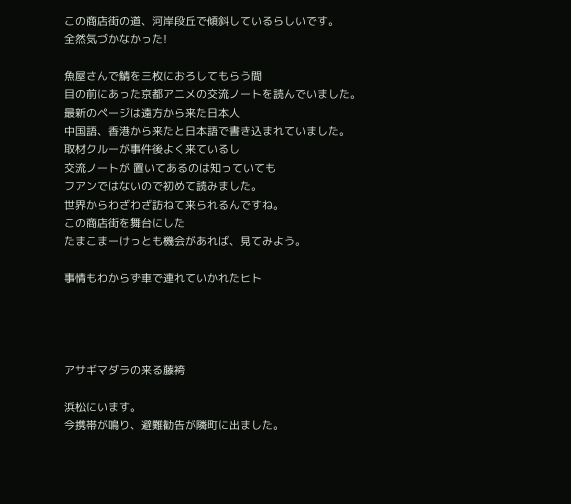この商店街の道、河岸段丘で傾斜しているらしいです。
全然気づかなかった!

魚屋さんで鯖を三枚におろしてもらう間
目の前にあった京都アニメの交流ノートを読んでいました。
最新のページは遠方から来た日本人
中国語、香港から来たと日本語で書き込まれていました。
取材クルーが事件後よく来ているし
交流ノートが 置いてあるのは知っていても
フアンではないので初めて読みました。
世界からわざわざ訪ねて来られるんですね。
この商店街を舞台にした
たまこまーけっとも機会があれば、見てみよう。

事情もわからず車で連れていかれたヒト




アサギマダラの来る藤袴

浜松にいます。
今携帯が鳴り、避難勧告が隣町に出ました。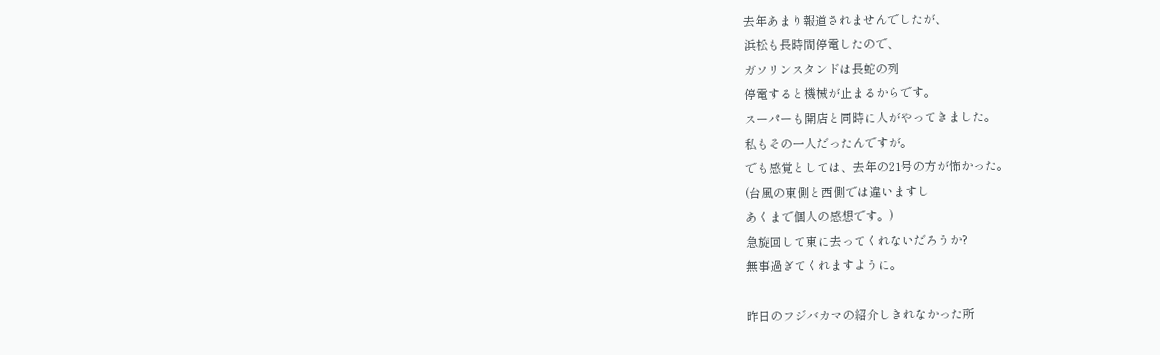去年あまり報道されませんでしたが、
浜松も長時間停電したので、
ガソリンスタンドは長蛇の列
停電すると機械が止まるからです。
スーパーも開店と同時に人がやってきました。
私もその一人だったんですが。
でも感覚としては、去年の21号の方が怖かった。
(台風の東側と西側では違いますし
あくまで個人の感想です。)
急旋回して東に去ってくれないだろうか?
無事過ぎてくれますように。

昨日のフジバカマの紹介しきれなかった所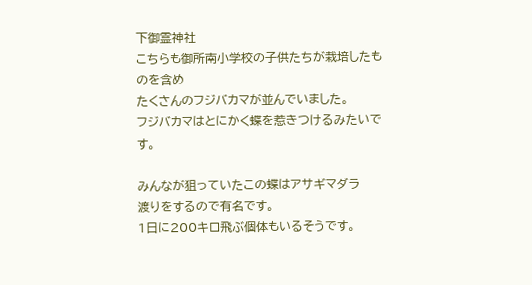下御霊神社
こちらも御所南小学校の子供たちが栽培したものを含め
たくさんのフジバカマが並んでいました。
フジバカマはとにかく蝶を惹きつけるみたいです。

みんなが狙っていたこの蝶はアサギマダラ
渡りをするので有名です。
1日に200キロ飛ぶ個体もいるそうです。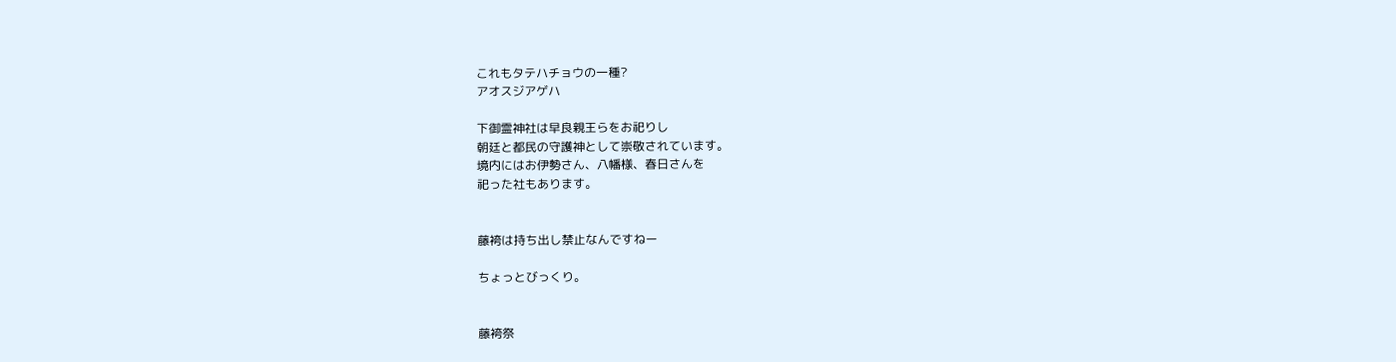これもタテハチョウの一種?
アオスジアゲハ

下御霊神社は早良親王らをお祀りし
朝廷と都民の守護神として崇敬されています。
境内にはお伊勢さん、八幡様、春日さんを
祀った社もあります。


藤袴は持ち出し禁止なんですねー

ちょっとびっくり。


藤袴祭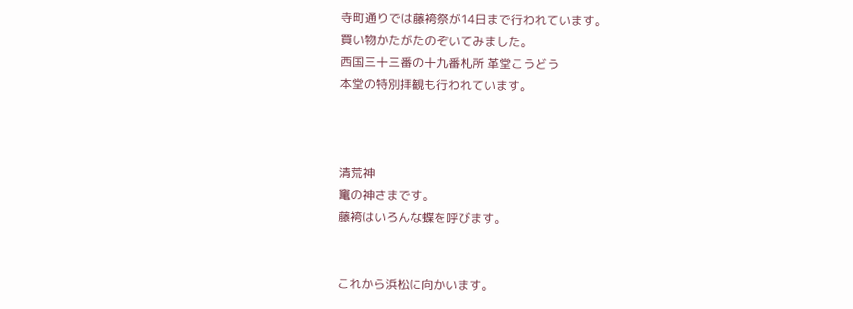寺町通りでは藤袴祭が14日まで行われています。
買い物かたがたのぞいてみました。
西国三十三番の十九番札所 革堂こうどう
本堂の特別拝観も行われています。



清荒神
竃の神さまです。
藤袴はいろんな蝶を呼びます。


これから浜松に向かいます。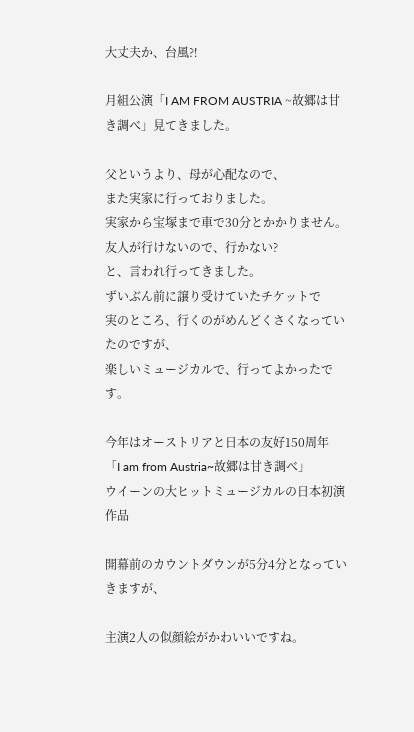大丈夫か、台風⁈

月組公演「I AM FROM AUSTRIA ~故郷は甘き調べ」見てきました。

父というより、母が心配なので、
また実家に行っておりました。
実家から宝塚まで車で30分とかかりません。
友人が行けないので、行かない?
と、言われ行ってきました。
ずいぶん前に譲り受けていたチケットで
実のところ、行くのがめんどくさくなっていたのですが、
楽しいミュージカルで、行ってよかったです。

今年はオーストリアと日本の友好150周年
「I am from Austria~故郷は甘き調べ」
ウイーンの大ヒットミュージカルの日本初演作品

開幕前のカウントダウンが5分4分となっていきますが、

主演2人の似顔絵がかわいいですね。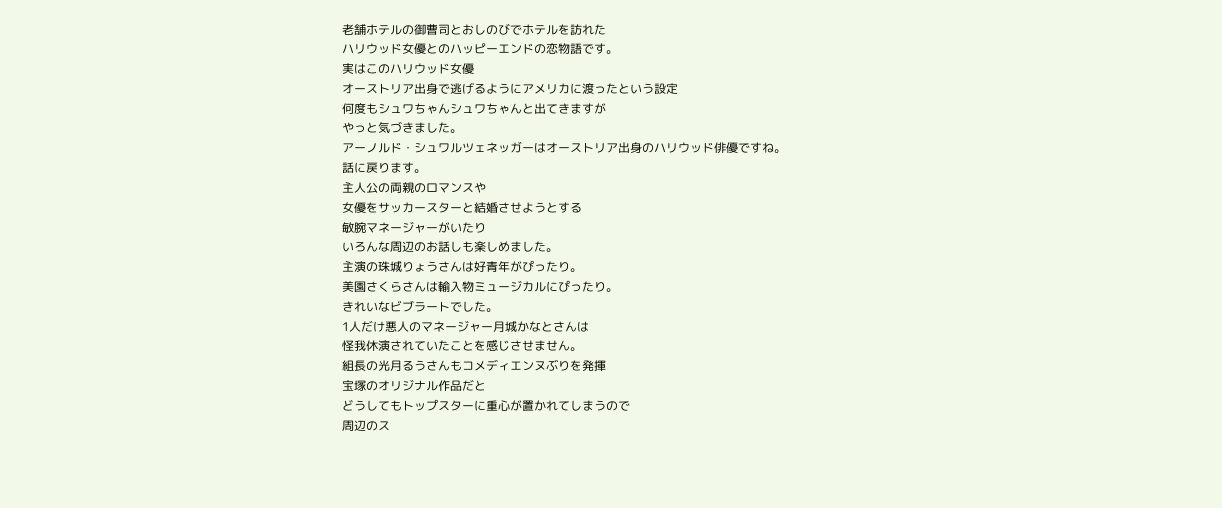老舗ホテルの御曹司とおしのびでホテルを訪れた
ハリウッド女優とのハッピーエンドの恋物語です。
実はこのハリウッド女優
オーストリア出身で逃げるようにアメリカに渡ったという設定
何度もシュワちゃんシュワちゃんと出てきますが
やっと気づきました。
アーノルド・シュワルツェネッガーはオーストリア出身のハリウッド俳優ですね。
話に戻ります。
主人公の両親のロマンスや
女優をサッカースターと結婚させようとする
敏腕マネージャーがいたり
いろんな周辺のお話しも楽しめました。
主演の珠城りょうさんは好青年がぴったり。
美園さくらさんは輸入物ミュージカルにぴったり。
きれいなビブラートでした。
1人だけ悪人のマネージャー月城かなとさんは
怪我休演されていたことを感じさせません。
組長の光月るうさんもコメディエンヌぶりを発揮
宝塚のオリジナル作品だと
どうしてもトップスターに重心が置かれてしまうので
周辺のス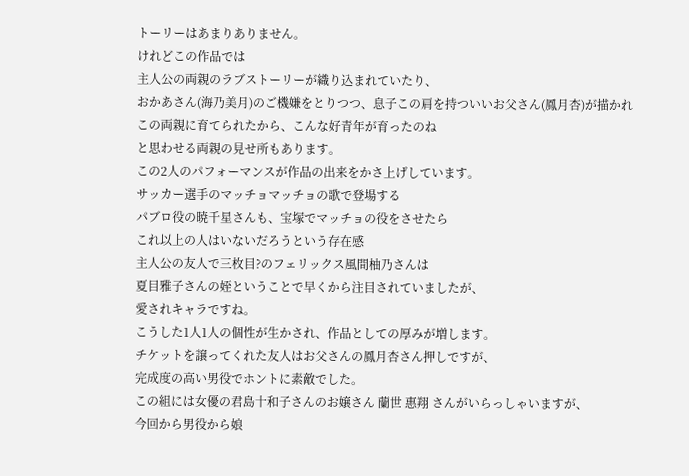トーリーはあまりありません。
けれどこの作品では
主人公の両親のラブストーリーが織り込まれていたり、
おかあさん(海乃美月)のご機嫌をとりつつ、息子この肩を持ついいお父さん(鳳月杏)が描かれ
この両親に育てられたから、こんな好青年が育ったのね
と思わせる両親の見せ所もあります。
この2人のパフォーマンスが作品の出来をかさ上げしています。
サッカー選手のマッチョマッチョの歌で登場する
パブロ役の暁千星さんも、宝塚でマッチョの役をさせたら
これ以上の人はいないだろうという存在感
主人公の友人で三枚目?のフェリックス風間柚乃さんは
夏目雅子さんの姪ということで早くから注目されていましたが、
愛されキャラですね。
こうした1人1人の個性が生かされ、作品としての厚みが増します。
チケットを譲ってくれた友人はお父さんの鳳月杏さん押しですが、
完成度の高い男役でホントに素敵でした。
この組には女優の君島十和子さんのお嬢さん 蘭世 惠翔 さんがいらっしゃいますが、
今回から男役から娘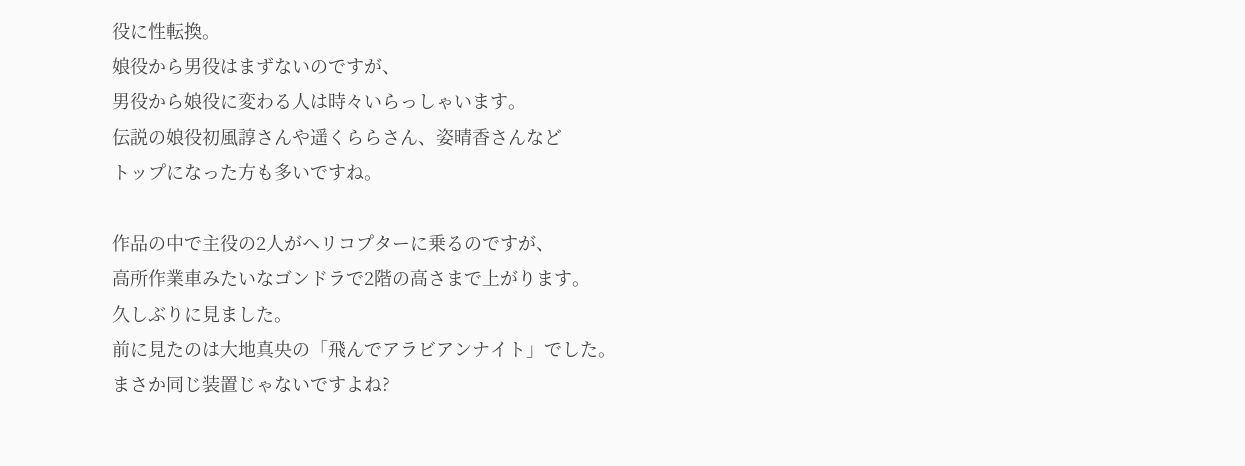役に性転換。
娘役から男役はまずないのですが、
男役から娘役に変わる人は時々いらっしゃいます。
伝説の娘役初風諄さんや遥くららさん、姿晴香さんなど
トップになった方も多いですね。

作品の中で主役の2人がヘリコプターに乗るのですが、
高所作業車みたいなゴンドラで2階の高さまで上がります。
久しぶりに見ました。
前に見たのは大地真央の「飛んでアラビアンナイト」でした。
まさか同じ装置じゃないですよね?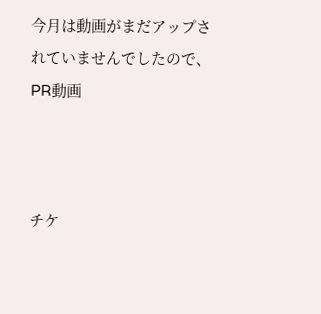今月は動画がまだアップされていませんでしたので、
PR動画



チケ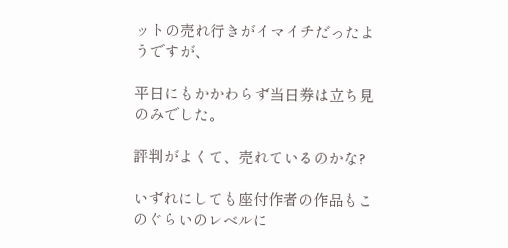ットの売れ行きがイマイチだったようですが、

平日にもかかわらず当日券は立ち見のみでした。

評判がよくて、売れているのかな?

いずれにしても座付作者の作品もこのぐらいのレベルに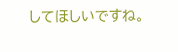してほしいですね。